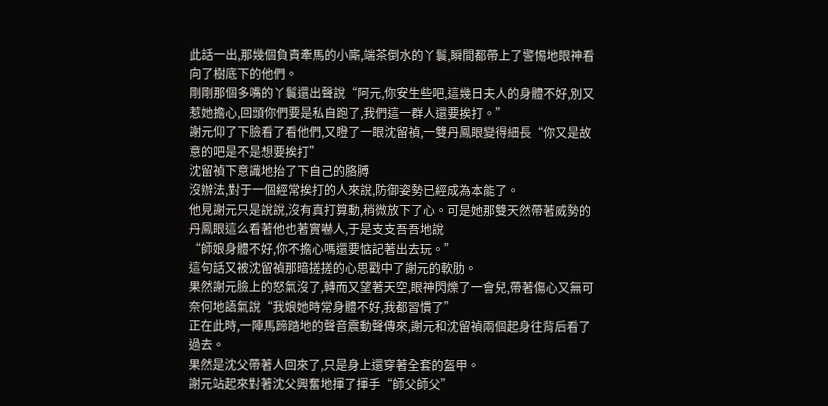此話一出,那幾個負責牽馬的小廝,端茶倒水的丫鬟,瞬間都帶上了警惕地眼神看向了樹底下的他們。
剛剛那個多嘴的丫鬟還出聲說“阿元,你安生些吧,這幾日夫人的身體不好,別又惹她擔心,回頭你們要是私自跑了,我們這一群人還要挨打。”
謝元仰了下臉看了看他們,又瞪了一眼沈留禎,一雙丹鳳眼變得細長“你又是故意的吧是不是想要挨打”
沈留禎下意識地抬了下自己的胳膊
沒辦法,對于一個經常挨打的人來說,防御姿勢已經成為本能了。
他見謝元只是說說,沒有真打算動,稍微放下了心。可是她那雙天然帶著威勢的丹鳳眼這么看著他也著實嚇人,于是支支吾吾地說
“師娘身體不好,你不擔心嗎還要惦記著出去玩。”
這句話又被沈留禎那暗搓搓的心思戳中了謝元的軟肋。
果然謝元臉上的怒氣沒了,轉而又望著天空,眼神閃爍了一會兒,帶著傷心又無可奈何地語氣說“我娘她時常身體不好,我都習慣了”
正在此時,一陣馬蹄踏地的聲音震動聲傳來,謝元和沈留禎兩個起身往背后看了過去。
果然是沈父帶著人回來了,只是身上還穿著全套的盔甲。
謝元站起來對著沈父興奮地揮了揮手“師父師父”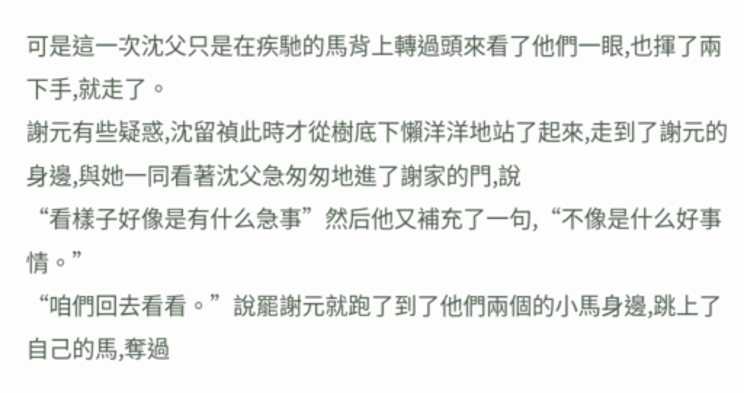可是這一次沈父只是在疾馳的馬背上轉過頭來看了他們一眼,也揮了兩下手,就走了。
謝元有些疑惑,沈留禎此時才從樹底下懶洋洋地站了起來,走到了謝元的身邊,與她一同看著沈父急匆匆地進了謝家的門,說
“看樣子好像是有什么急事”然后他又補充了一句,“不像是什么好事情。”
“咱們回去看看。”說罷謝元就跑了到了他們兩個的小馬身邊,跳上了自己的馬,奪過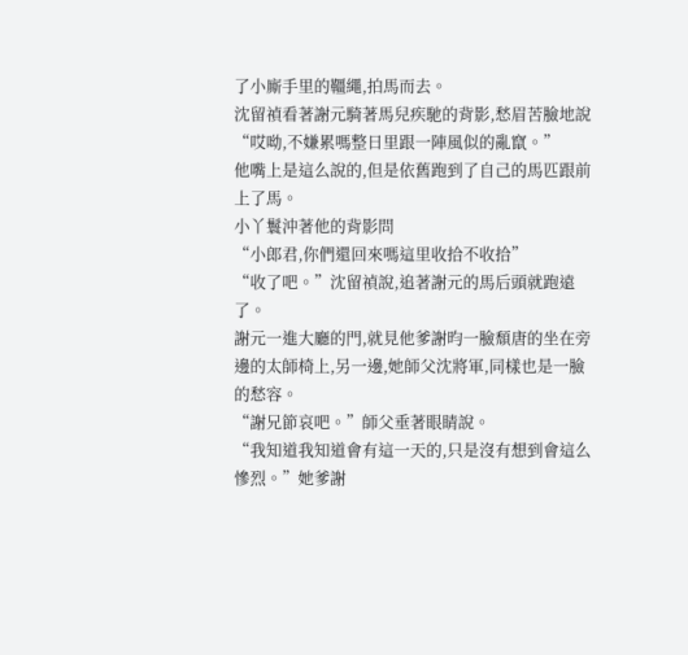了小廝手里的韁繩,拍馬而去。
沈留禎看著謝元騎著馬兒疾馳的背影,愁眉苦臉地說“哎呦,不嫌累嗎整日里跟一陣風似的亂竄。”
他嘴上是這么說的,但是依舊跑到了自己的馬匹跟前上了馬。
小丫鬟沖著他的背影問
“小郎君,你們還回來嗎這里收拾不收拾”
“收了吧。”沈留禎說,追著謝元的馬后頭就跑遠了。
謝元一進大廳的門,就見他爹謝昀一臉頹唐的坐在旁邊的太師椅上,另一邊,她師父沈將軍,同樣也是一臉的愁容。
“謝兄節哀吧。”師父垂著眼睛說。
“我知道我知道會有這一天的,只是沒有想到會這么慘烈。”她爹謝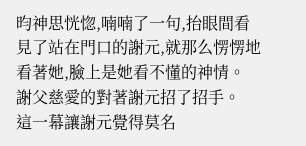昀神思恍惚,喃喃了一句,抬眼間看見了站在門口的謝元,就那么愣愣地看著她,臉上是她看不懂的神情。
謝父慈愛的對著謝元招了招手。
這一幕讓謝元覺得莫名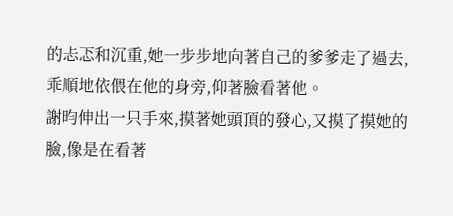的忐忑和沉重,她一步步地向著自己的爹爹走了過去,乖順地依偎在他的身旁,仰著臉看著他。
謝昀伸出一只手來,摸著她頭頂的發心,又摸了摸她的臉,像是在看著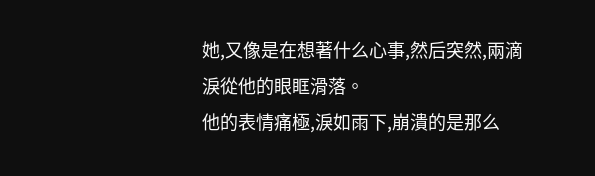她,又像是在想著什么心事,然后突然,兩滴淚從他的眼眶滑落。
他的表情痛極,淚如雨下,崩潰的是那么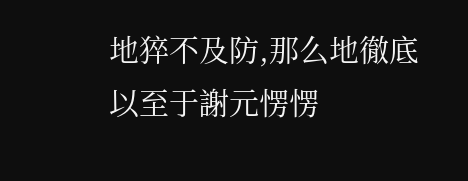地猝不及防,那么地徹底
以至于謝元愣愣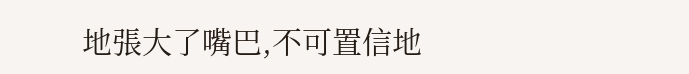地張大了嘴巴,不可置信地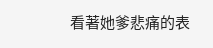看著她爹悲痛的表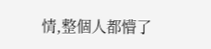情,整個人都懵了